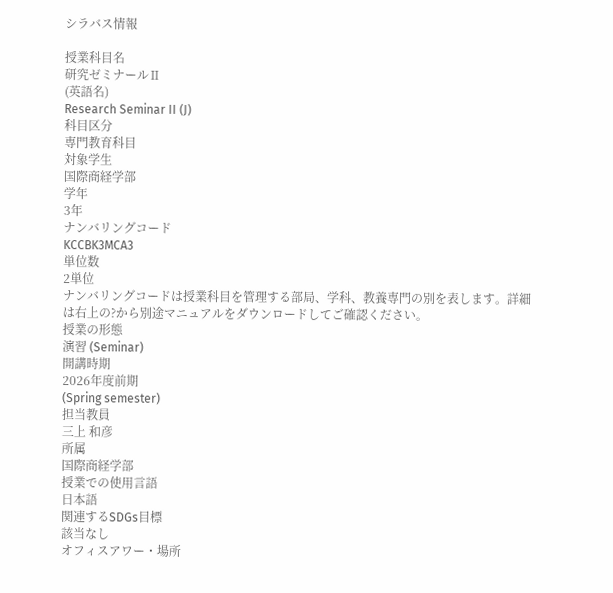シラバス情報

授業科目名
研究ゼミナールⅡ
(英語名)
Research Seminar II (J)
科目区分
専門教育科目
対象学生
国際商経学部
学年
3年
ナンバリングコード
KCCBK3MCA3
単位数
2単位
ナンバリングコードは授業科目を管理する部局、学科、教養専門の別を表します。詳細は右上の?から別途マニュアルをダウンロードしてご確認ください。
授業の形態
演習 (Seminar)
開講時期
2026年度前期
(Spring semester)
担当教員
三上 和彦
所属
国際商経学部
授業での使用言語
日本語
関連するSDGs目標
該当なし
オフィスアワー・場所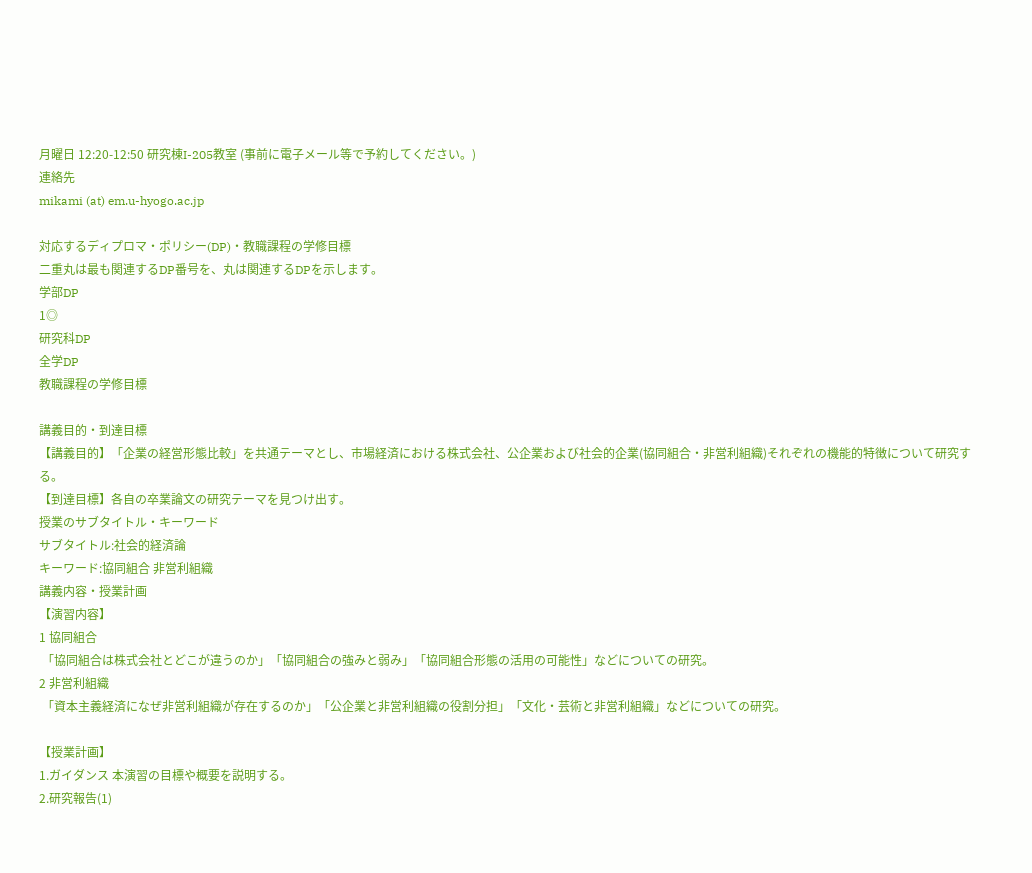月曜日 12:20-12:50 研究棟I-205教室 (事前に電子メール等で予約してください。)
連絡先
mikami (at) em.u-hyogo.ac.jp

対応するディプロマ・ポリシー(DP)・教職課程の学修目標
二重丸は最も関連するDP番号を、丸は関連するDPを示します。
学部DP
1◎
研究科DP
全学DP
教職課程の学修目標

講義目的・到達目標
【講義目的】「企業の経営形態比較」を共通テーマとし、市場経済における株式会社、公企業および社会的企業(協同組合・非営利組織)それぞれの機能的特徴について研究する。
【到達目標】各自の卒業論文の研究テーマを見つけ出す。
授業のサブタイトル・キーワード
サブタイトル:社会的経済論
キーワード:協同組合 非営利組織
講義内容・授業計画
【演習内容】
1 協同組合
 「協同組合は株式会社とどこが違うのか」「協同組合の強みと弱み」「協同組合形態の活用の可能性」などについての研究。
2 非営利組織
 「資本主義経済になぜ非営利組織が存在するのか」「公企業と非営利組織の役割分担」「文化・芸術と非営利組織」などについての研究。

【授業計画】
1.ガイダンス 本演習の目標や概要を説明する。
2.研究報告(1)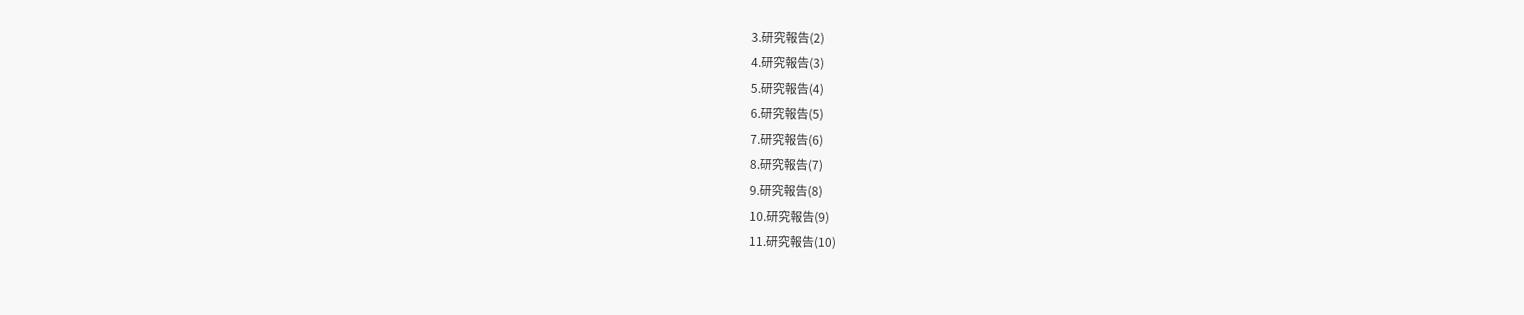3.研究報告(2)
4.研究報告(3)
5.研究報告(4)
6.研究報告(5)
7.研究報告(6)
8.研究報告(7)
9.研究報告(8)
10.研究報告(9)
11.研究報告(10)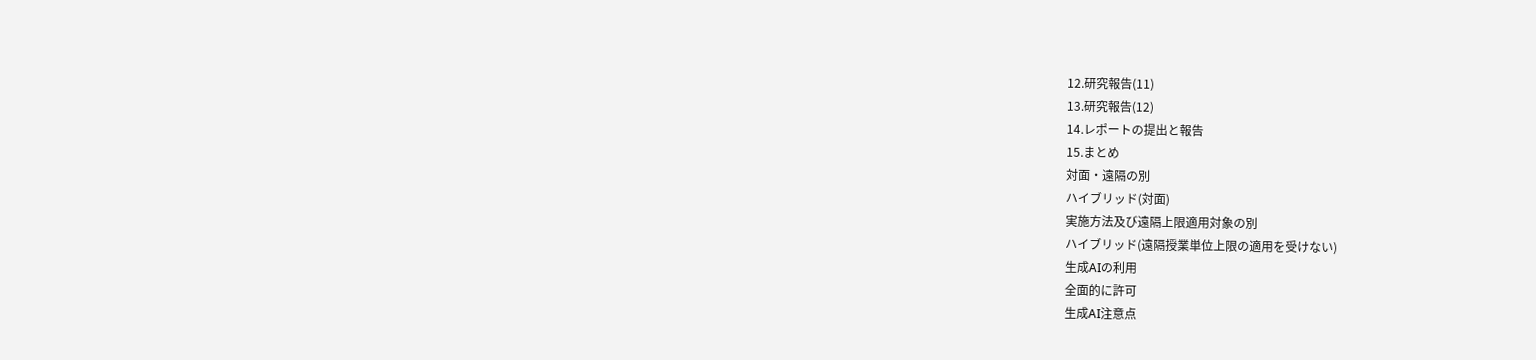12.研究報告(11)
13.研究報告(12)
14.レポートの提出と報告
15.まとめ
対面・遠隔の別
ハイブリッド(対面)
実施方法及び遠隔上限適用対象の別
ハイブリッド(遠隔授業単位上限の適用を受けない)
生成AIの利用
全面的に許可
生成AI注意点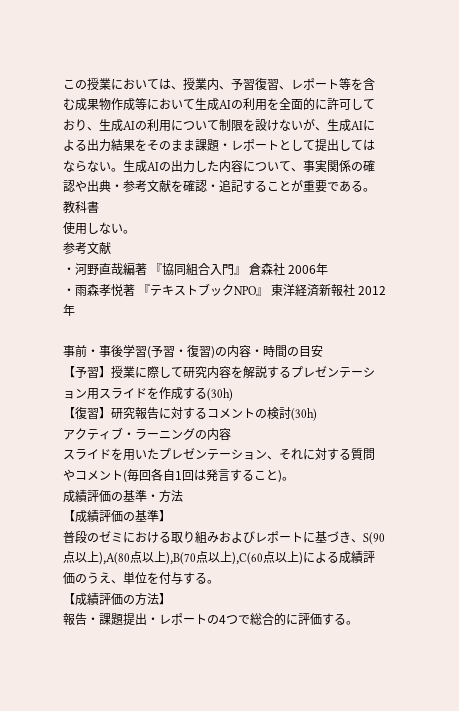この授業においては、授業内、予習復習、レポート等を含む成果物作成等において生成AIの利用を全面的に許可しており、生成AIの利用について制限を設けないが、生成AIによる出力結果をそのまま課題・レポートとして提出してはならない。生成AIの出力した内容について、事実関係の確認や出典・参考文献を確認・追記することが重要である。
教科書
使用しない。
参考文献
・河野直哉編著 『協同組合入門』 倉森社 2006年
・雨森孝悦著 『テキストブックNPO』 東洋経済新報社 2012年

事前・事後学習(予習・復習)の内容・時間の目安
【予習】授業に際して研究内容を解説するプレゼンテーション用スライドを作成する(30h)
【復習】研究報告に対するコメントの検討(30h)
アクティブ・ラーニングの内容
スライドを用いたプレゼンテーション、それに対する質問やコメント(毎回各自1回は発言すること)。
成績評価の基準・方法
【成績評価の基準】
普段のゼミにおける取り組みおよびレポートに基づき、S(90点以上),A(80点以上),B(70点以上),C(60点以上)による成績評価のうえ、単位を付与する。
【成績評価の方法】
報告・課題提出・レポートの4つで総合的に評価する。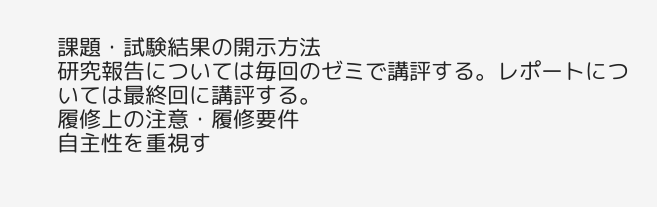課題・試験結果の開示方法
研究報告については毎回のゼミで講評する。レポートについては最終回に講評する。
履修上の注意・履修要件
自主性を重視す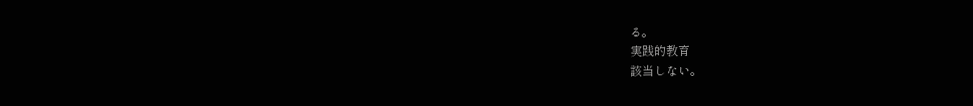る。
実践的教育
該当しない。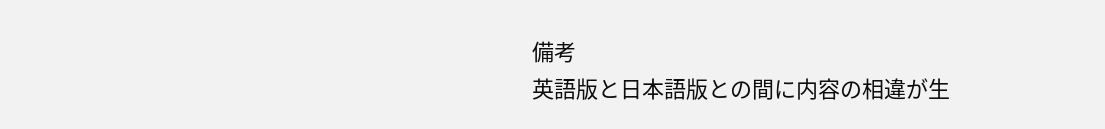備考
英語版と日本語版との間に内容の相違が生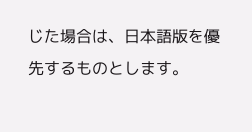じた場合は、日本語版を優先するものとします。